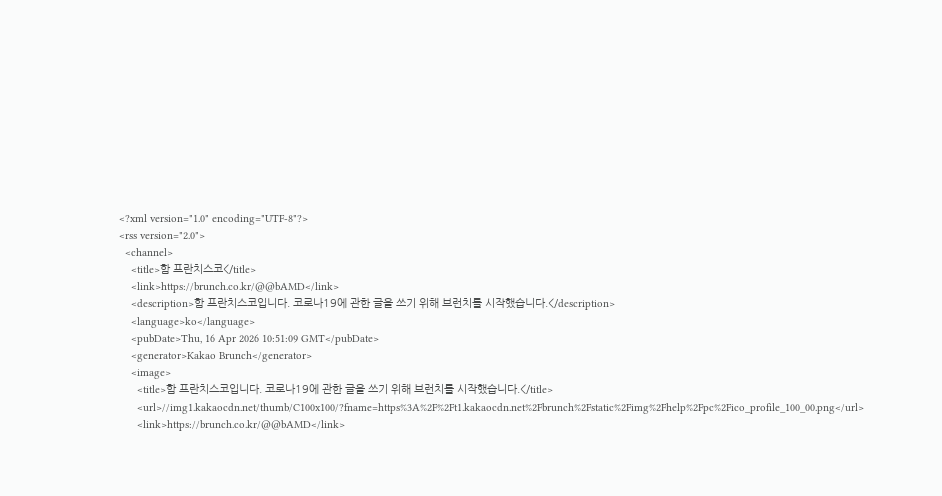<?xml version="1.0" encoding="UTF-8"?>
<rss version="2.0">
  <channel>
    <title>함 프란치스코</title>
    <link>https://brunch.co.kr/@@bAMD</link>
    <description>함 프란치스코입니다. 코로나19에 관한 글을 쓰기 위해 브런치를 시작했습니다.</description>
    <language>ko</language>
    <pubDate>Thu, 16 Apr 2026 10:51:09 GMT</pubDate>
    <generator>Kakao Brunch</generator>
    <image>
      <title>함 프란치스코입니다. 코로나19에 관한 글을 쓰기 위해 브런치를 시작했습니다.</title>
      <url>//img1.kakaocdn.net/thumb/C100x100/?fname=https%3A%2F%2Ft1.kakaocdn.net%2Fbrunch%2Fstatic%2Fimg%2Fhelp%2Fpc%2Fico_profile_100_00.png</url>
      <link>https://brunch.co.kr/@@bAMD</link>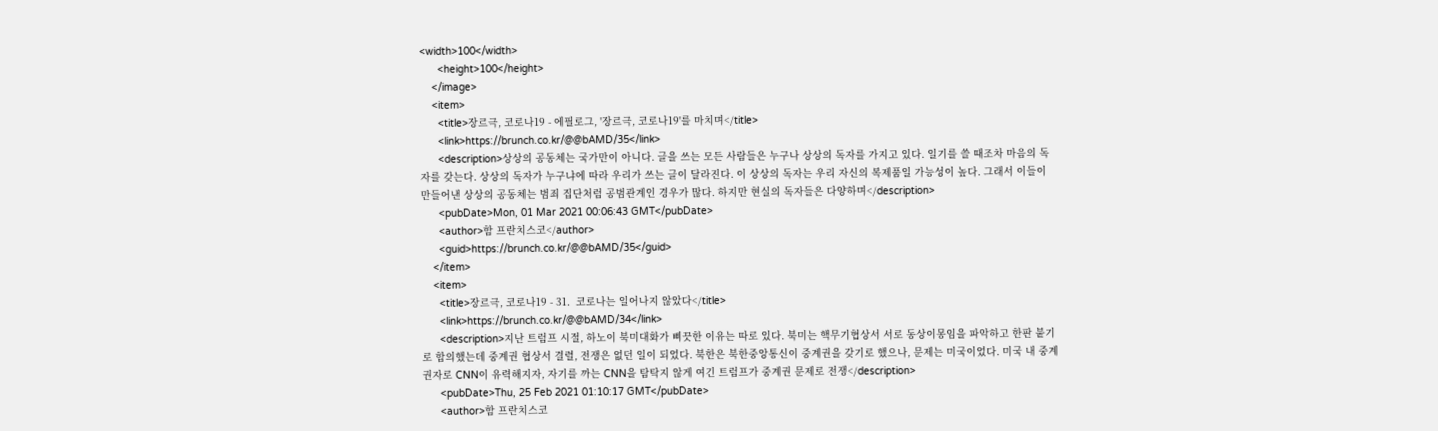<width>100</width>
      <height>100</height>
    </image>
    <item>
      <title>장르극, 코로나19 - 에필로그, '장르극, 코로나19'를 마치며</title>
      <link>https://brunch.co.kr/@@bAMD/35</link>
      <description>상상의 공동체는 국가만이 아니다. 글을 쓰는 모든 사람들은 누구나 상상의 독자를 가지고 있다. 일기를 쓸 때조차 마음의 독자를 갖는다. 상상의 독자가 누구냐에 따라 우리가 쓰는 글이 달라진다. 이 상상의 독자는 우리 자신의 복제품일 가능성이 높다. 그래서 이들이 만들어낸 상상의 공동체는 범죄 집단처럼 공범관계인 경우가 많다. 하지만 현실의 독자들은 다양하며</description>
      <pubDate>Mon, 01 Mar 2021 00:06:43 GMT</pubDate>
      <author>함 프란치스코</author>
      <guid>https://brunch.co.kr/@@bAMD/35</guid>
    </item>
    <item>
      <title>장르극, 코로나19 - 31.  코로나는 일어나지 않았다</title>
      <link>https://brunch.co.kr/@@bAMD/34</link>
      <description>지난 트럼프 시절, 하노이 북미대화가 삐끗한 이유는 따로 있다. 북미는 핵무기협상서 서로 동상이몽임을 파악하고 한판 붙기로 합의했는데 중계권 협상서 결렬, 전쟁은 없던 일이 되었다. 북한은 북한중앙통신이 중계권을 갖기로 했으나, 문제는 미국이었다. 미국 내 중계권자로 CNN이 유력해지자, 자기를 까는 CNN을 탐탁지 않게 여긴 트럼프가 중계권 문제로 전쟁</description>
      <pubDate>Thu, 25 Feb 2021 01:10:17 GMT</pubDate>
      <author>함 프란치스코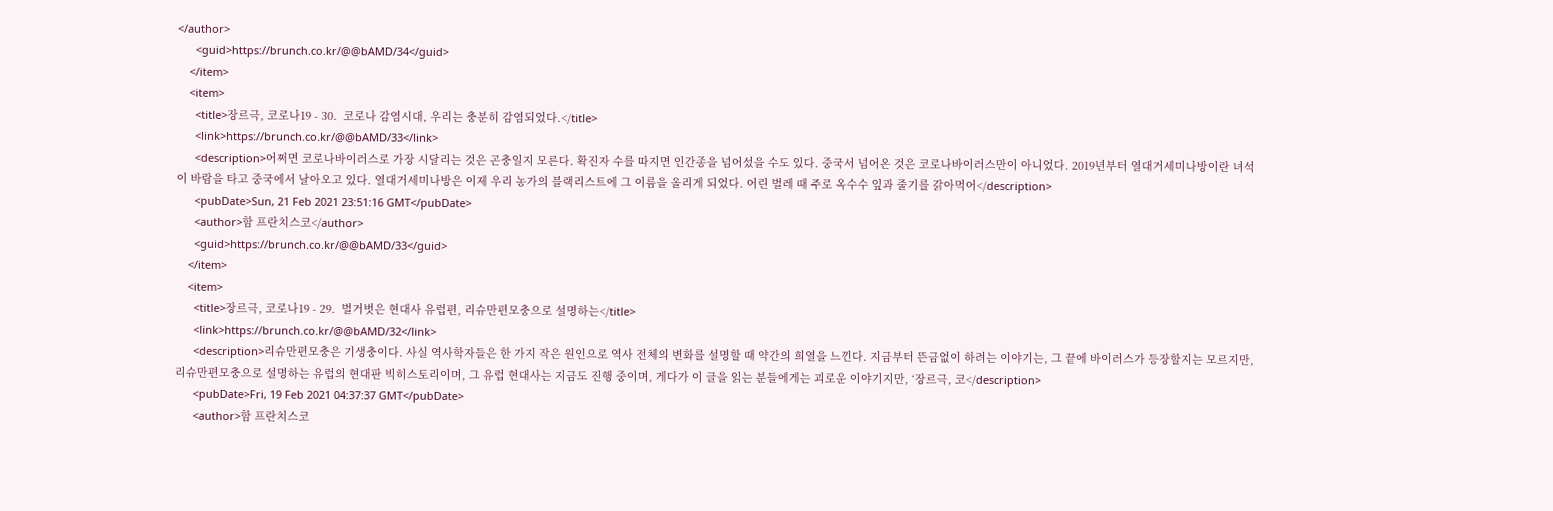</author>
      <guid>https://brunch.co.kr/@@bAMD/34</guid>
    </item>
    <item>
      <title>장르극, 코로나19 - 30.  코로나 감염시대, 우리는 충분히 감염되었다.</title>
      <link>https://brunch.co.kr/@@bAMD/33</link>
      <description>어쩌면 코로나바이러스로 가장 시달리는 것은 곤충일지 모른다. 확진자 수를 따지면 인간종을 넘어섰을 수도 있다. 중국서 넘어온 것은 코로나바이러스만이 아니었다. 2019년부터 열대거세미나방이란 녀석이 바람을 타고 중국에서 날아오고 있다. 열대거세미나방은 이제 우리 농가의 블랙리스트에 그 이름을 올리게 되었다. 어린 벌레 때 주로 옥수수 잎과 줄기를 갉아먹어</description>
      <pubDate>Sun, 21 Feb 2021 23:51:16 GMT</pubDate>
      <author>함 프란치스코</author>
      <guid>https://brunch.co.kr/@@bAMD/33</guid>
    </item>
    <item>
      <title>장르극, 코로나19 - 29.  벌거벗은 현대사 유럽편, 리슈만편모충으로 설명하는</title>
      <link>https://brunch.co.kr/@@bAMD/32</link>
      <description>리슈만편모충은 기생충이다. 사실 역사학자들은 한 가지 작은 원인으로 역사 전체의 변화를 설명할 때 약간의 희열을 느낀다. 지금부터 뜬금없이 하려는 이야기는, 그 끝에 바이러스가 등장할지는 모르지만, 리슈만편모충으로 설명하는 유럽의 현대판 빅히스토리이며, 그 유럽 현대사는 지금도 진행 중이며, 게다가 이 글을 읽는 분들에게는 괴로운 이야기지만, ‘장르극, 코</description>
      <pubDate>Fri, 19 Feb 2021 04:37:37 GMT</pubDate>
      <author>함 프란치스코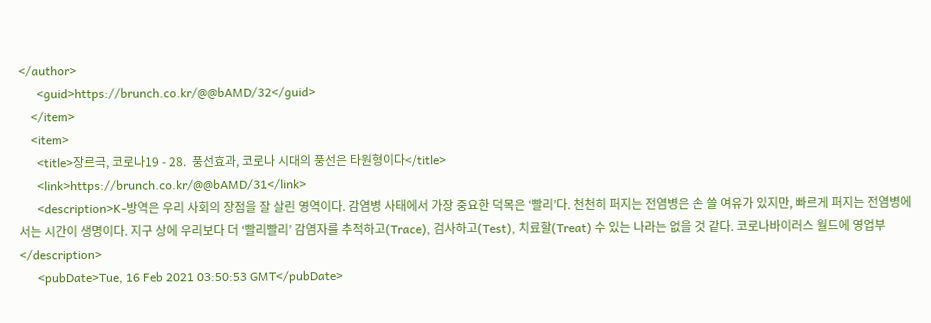</author>
      <guid>https://brunch.co.kr/@@bAMD/32</guid>
    </item>
    <item>
      <title>장르극, 코로나19 - 28.  풍선효과, 코로나 시대의 풍선은 타원형이다</title>
      <link>https://brunch.co.kr/@@bAMD/31</link>
      <description>K-방역은 우리 사회의 장점을 잘 살린 영역이다. 감염병 사태에서 가장 중요한 덕목은 ‘빨리’다. 천천히 퍼지는 전염병은 손 쓸 여유가 있지만, 빠르게 퍼지는 전염병에서는 시간이 생명이다. 지구 상에 우리보다 더 ‘빨리빨리’ 감염자를 추적하고(Trace), 검사하고(Test), 치료할(Treat) 수 있는 나라는 없을 것 같다. 코로나바이러스 월드에 영업부</description>
      <pubDate>Tue, 16 Feb 2021 03:50:53 GMT</pubDate>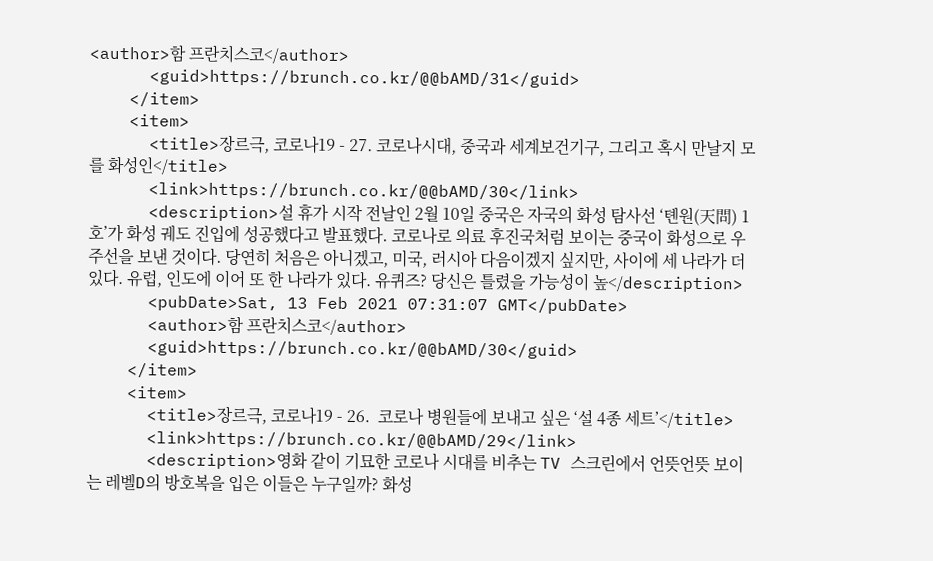<author>함 프란치스코</author>
      <guid>https://brunch.co.kr/@@bAMD/31</guid>
    </item>
    <item>
      <title>장르극, 코로나19 - 27. 코로나시대, 중국과 세계보건기구, 그리고 혹시 만날지 모를 화성인</title>
      <link>https://brunch.co.kr/@@bAMD/30</link>
      <description>설 휴가 시작 전날인 2월 10일 중국은 자국의 화성 탐사선 ‘톈원(天問) 1호’가 화성 궤도 진입에 성공했다고 발표했다. 코로나로 의료 후진국처럼 보이는 중국이 화성으로 우주선을 보낸 것이다. 당연히 처음은 아니겠고, 미국, 러시아 다음이겠지 싶지만, 사이에 세 나라가 더 있다. 유럽, 인도에 이어 또 한 나라가 있다. 유퀴즈? 당신은 틀렸을 가능성이 높</description>
      <pubDate>Sat, 13 Feb 2021 07:31:07 GMT</pubDate>
      <author>함 프란치스코</author>
      <guid>https://brunch.co.kr/@@bAMD/30</guid>
    </item>
    <item>
      <title>장르극, 코로나19 - 26.  코로나 병원들에 보내고 싶은 ‘설 4종 세트’</title>
      <link>https://brunch.co.kr/@@bAMD/29</link>
      <description>영화 같이 기묘한 코로나 시대를 비추는 TV 스크린에서 언뜻언뜻 보이는 레벨D의 방호복을 입은 이들은 누구일까? 화성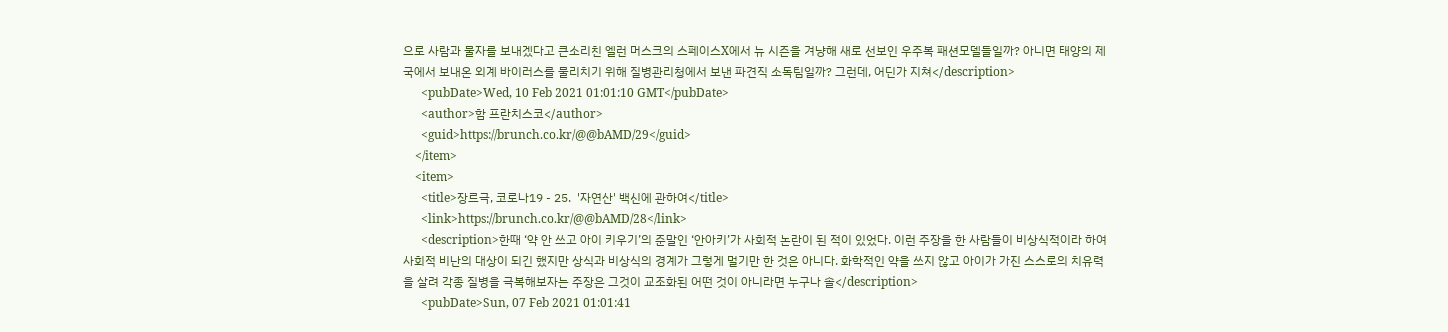으로 사람과 물자를 보내겠다고 큰소리친 엘런 머스크의 스페이스X에서 뉴 시즌을 겨냥해 새로 선보인 우주복 패션모델들일까? 아니면 태양의 제국에서 보내온 외계 바이러스를 물리치기 위해 질병관리청에서 보낸 파견직 소독팀일까? 그런데, 어딘가 지쳐</description>
      <pubDate>Wed, 10 Feb 2021 01:01:10 GMT</pubDate>
      <author>함 프란치스코</author>
      <guid>https://brunch.co.kr/@@bAMD/29</guid>
    </item>
    <item>
      <title>장르극, 코로나19 - 25.  '자연산' 백신에 관하여</title>
      <link>https://brunch.co.kr/@@bAMD/28</link>
      <description>한때 ‘약 안 쓰고 아이 키우기’의 준말인 ‘안아키’가 사회적 논란이 된 적이 있었다. 이런 주장을 한 사람들이 비상식적이라 하여 사회적 비난의 대상이 되긴 했지만 상식과 비상식의 경계가 그렇게 멀기만 한 것은 아니다. 화학적인 약을 쓰지 않고 아이가 가진 스스로의 치유력을 살려 각종 질병을 극복해보자는 주장은 그것이 교조화된 어떤 것이 아니라면 누구나 솔</description>
      <pubDate>Sun, 07 Feb 2021 01:01:41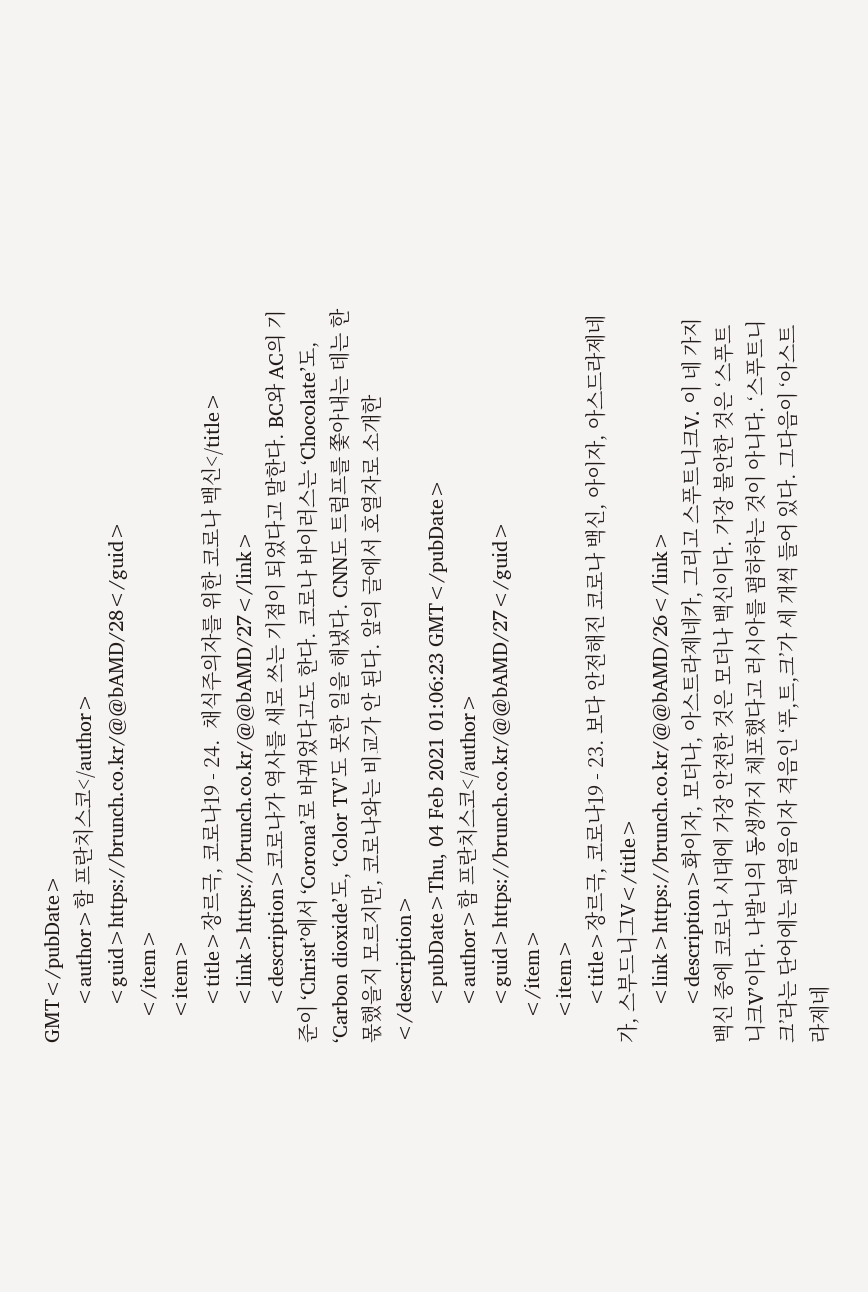GMT</pubDate>
      <author>함 프란치스코</author>
      <guid>https://brunch.co.kr/@@bAMD/28</guid>
    </item>
    <item>
      <title>장르극, 코로나19 - 24.  채식주의자를 위한 코로나 백신</title>
      <link>https://brunch.co.kr/@@bAMD/27</link>
      <description>코로나가 역사를 새로 쓰는 기점이 되었다고 말한다. BC와 AC의 기준이 ‘Christ’에서 ‘Corona’로 바뀌었다고도 한다. 코로나 바이러스는 ‘Chocolate’도, ‘Carbon dioxide’도, ‘Color TV’도 못한 일을 해냈다. CNN도 트럼프를 쫓아내는 데는 한몫했을지 모르지만, 코로나와는 비교가 안 된다. 앞의 글에서 호열자로 소개한</description>
      <pubDate>Thu, 04 Feb 2021 01:06:23 GMT</pubDate>
      <author>함 프란치스코</author>
      <guid>https://brunch.co.kr/@@bAMD/27</guid>
    </item>
    <item>
      <title>장르극, 코로나19 - 23. 보다 안전해진 코로나 백신, 아이자, 아스드라제네가, 스부드니그V</title>
      <link>https://brunch.co.kr/@@bAMD/26</link>
      <description>화이자, 모더나, 아스트라제네카, 그리고 스푸트니크V. 이 네 가지 백신 중에 코로나 시대에 가장 안전한 것은 모더나 백신이다. 가장 불안한 것은 ‘스푸트니크V’이다. 나발니의 동생까지 체포했다고 러시아를 폄하하는 것이 아니다. ‘스푸트니크’라는 단어에는 파열음이자 격음인 ‘푸,트,크’가 세 개씩 들어 있다. 그다음이 ‘아스트라제네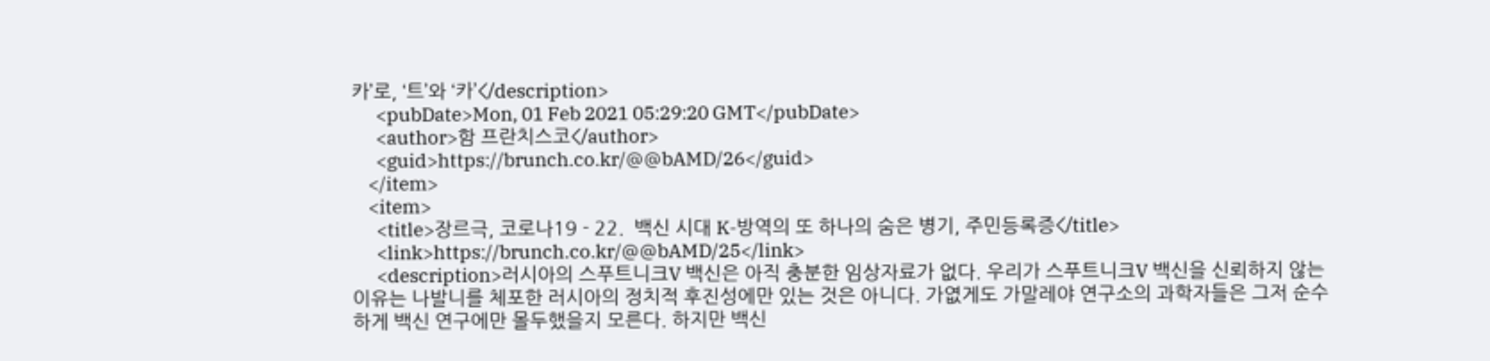카’로, ‘트’와 ‘카’</description>
      <pubDate>Mon, 01 Feb 2021 05:29:20 GMT</pubDate>
      <author>함 프란치스코</author>
      <guid>https://brunch.co.kr/@@bAMD/26</guid>
    </item>
    <item>
      <title>장르극, 코로나19 - 22.  백신 시대 K-방역의 또 하나의 숨은 병기, 주민등록증</title>
      <link>https://brunch.co.kr/@@bAMD/25</link>
      <description>러시아의 스푸트니크V 백신은 아직 충분한 임상자료가 없다. 우리가 스푸트니크V 백신을 신뢰하지 않는 이유는 나발니를 체포한 러시아의 정치적 후진성에만 있는 것은 아니다. 가엾게도 가말레야 연구소의 과학자들은 그저 순수하게 백신 연구에만 몰두했을지 모른다. 하지만 백신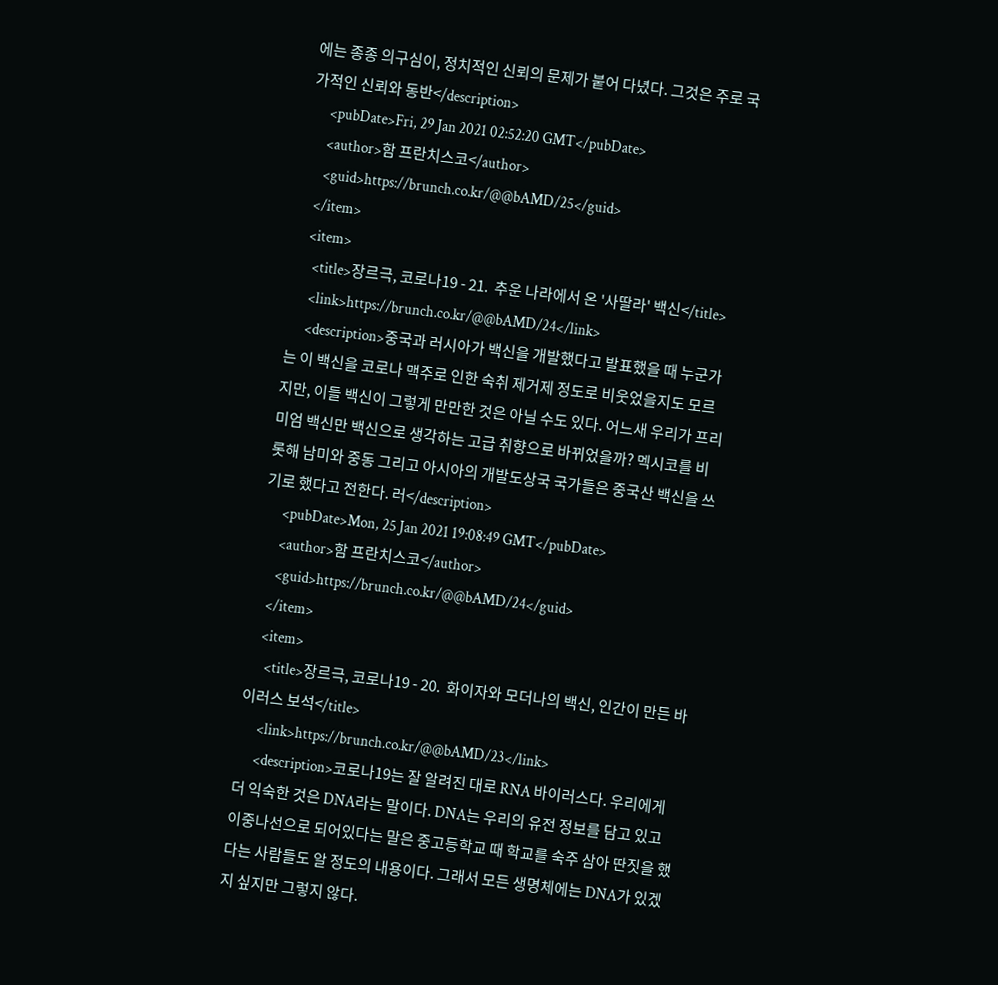에는 종종 의구심이, 정치적인 신뢰의 문제가 붙어 다녔다. 그것은 주로 국가적인 신뢰와 동반</description>
      <pubDate>Fri, 29 Jan 2021 02:52:20 GMT</pubDate>
      <author>함 프란치스코</author>
      <guid>https://brunch.co.kr/@@bAMD/25</guid>
    </item>
    <item>
      <title>장르극, 코로나19 - 21.  추운 나라에서 온 '사딸라' 백신</title>
      <link>https://brunch.co.kr/@@bAMD/24</link>
      <description>중국과 러시아가 백신을 개발했다고 발표했을 때 누군가는 이 백신을 코로나 맥주로 인한 숙취 제거제 정도로 비웃었을지도 모르지만, 이들 백신이 그렇게 만만한 것은 아닐 수도 있다. 어느새 우리가 프리미엄 백신만 백신으로 생각하는 고급 취향으로 바뀌었을까? 멕시코를 비롯해 남미와 중동 그리고 아시아의 개발도상국 국가들은 중국산 백신을 쓰기로 했다고 전한다. 러</description>
      <pubDate>Mon, 25 Jan 2021 19:08:49 GMT</pubDate>
      <author>함 프란치스코</author>
      <guid>https://brunch.co.kr/@@bAMD/24</guid>
    </item>
    <item>
      <title>장르극, 코로나19 - 20.  화이자와 모더나의 백신, 인간이 만든 바이러스 보석</title>
      <link>https://brunch.co.kr/@@bAMD/23</link>
      <description>코로나19는 잘 알려진 대로 RNA 바이러스다. 우리에게 더 익숙한 것은 DNA라는 말이다. DNA는 우리의 유전 정보를 담고 있고 이중나선으로 되어있다는 말은 중고등학교 때 학교를 숙주 삼아 딴짓을 했다는 사람들도 알 정도의 내용이다. 그래서 모든 생명체에는 DNA가 있겠지 싶지만 그렇지 않다.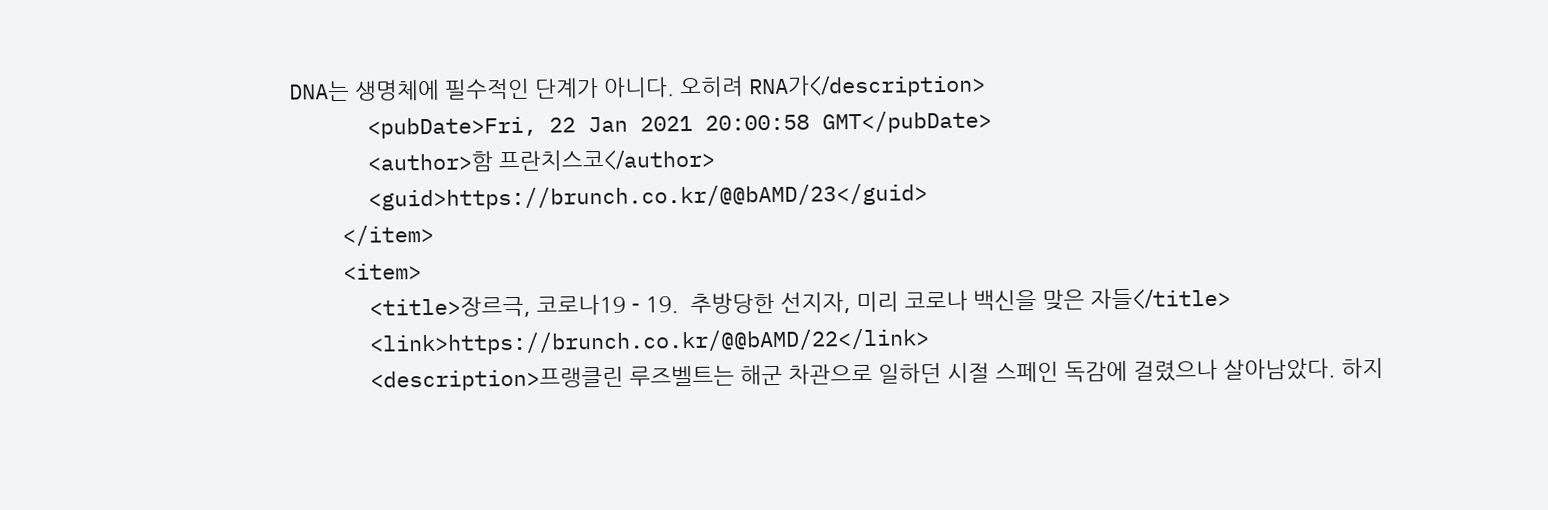DNA는 생명체에 필수적인 단계가 아니다. 오히려 RNA가</description>
      <pubDate>Fri, 22 Jan 2021 20:00:58 GMT</pubDate>
      <author>함 프란치스코</author>
      <guid>https://brunch.co.kr/@@bAMD/23</guid>
    </item>
    <item>
      <title>장르극, 코로나19 - 19.  추방당한 선지자, 미리 코로나 백신을 맞은 자들</title>
      <link>https://brunch.co.kr/@@bAMD/22</link>
      <description>프랭클린 루즈벨트는 해군 차관으로 일하던 시절 스페인 독감에 걸렸으나 살아남았다. 하지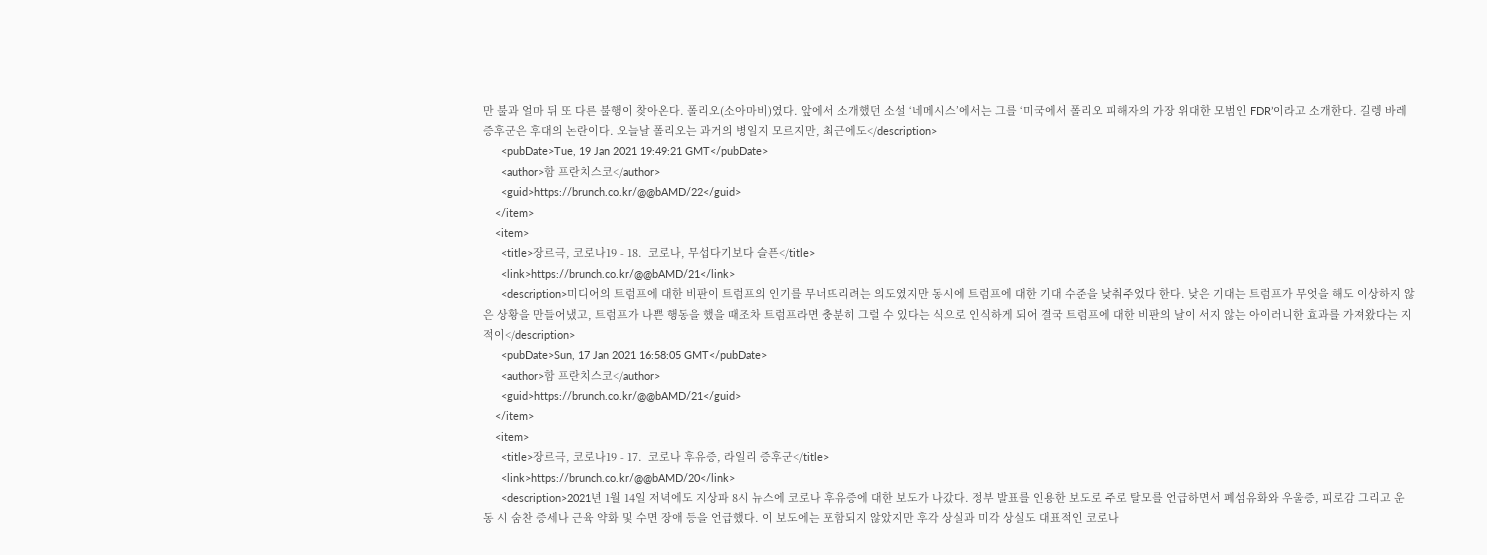만 불과 얼마 뒤 또 다른 불행이 찾아온다. 폴리오(소아마비)였다. 앞에서 소개했던 소설 ‘네메시스’에서는 그를 ‘미국에서 폴리오 피해자의 가장 위대한 모범인 FDR’이라고 소개한다. 길렝 바레 증후군은 후대의 논란이다. 오늘날 폴리오는 과거의 병일지 모르지만, 최근에도</description>
      <pubDate>Tue, 19 Jan 2021 19:49:21 GMT</pubDate>
      <author>함 프란치스코</author>
      <guid>https://brunch.co.kr/@@bAMD/22</guid>
    </item>
    <item>
      <title>장르극, 코로나19 - 18.  코로나, 무섭다기보다 슬픈</title>
      <link>https://brunch.co.kr/@@bAMD/21</link>
      <description>미디어의 트럼프에 대한 비판이 트럼프의 인기를 무너뜨리려는 의도였지만 동시에 트럼프에 대한 기대 수준을 낮춰주었다 한다. 낮은 기대는 트럼프가 무엇을 해도 이상하지 않은 상황을 만들어냈고, 트럼프가 나쁜 행동을 했을 때조차 트럼프라면 충분히 그럴 수 있다는 식으로 인식하게 되어 결국 트럼프에 대한 비판의 날이 서지 않는 아이러니한 효과를 가져왔다는 지적이</description>
      <pubDate>Sun, 17 Jan 2021 16:58:05 GMT</pubDate>
      <author>함 프란치스코</author>
      <guid>https://brunch.co.kr/@@bAMD/21</guid>
    </item>
    <item>
      <title>장르극, 코로나19 - 17.  코로나 후유증, 라일리 증후군</title>
      <link>https://brunch.co.kr/@@bAMD/20</link>
      <description>2021년 1월 14일 저녁에도 지상파 8시 뉴스에 코로나 후유증에 대한 보도가 나갔다. 정부 발표를 인용한 보도로 주로 탈모를 언급하면서 폐섬유화와 우울증, 피로감 그리고 운동 시 숨찬 증세나 근육 약화 및 수면 장애 등을 언급했다. 이 보도에는 포함되지 않았지만 후각 상실과 미각 상실도 대표적인 코로나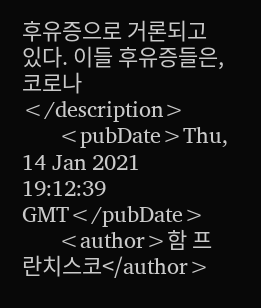후유증으로 거론되고 있다. 이들 후유증들은, 코로나</description>
      <pubDate>Thu, 14 Jan 2021 19:12:39 GMT</pubDate>
      <author>함 프란치스코</author>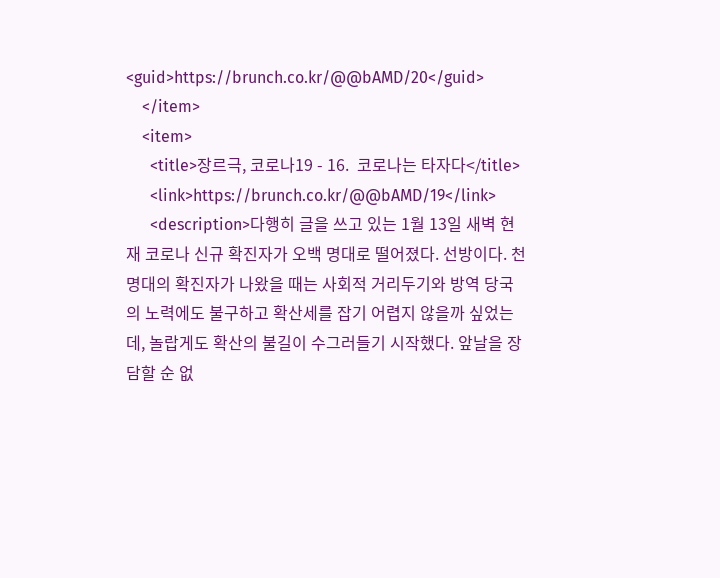<guid>https://brunch.co.kr/@@bAMD/20</guid>
    </item>
    <item>
      <title>장르극, 코로나19 - 16.  코로나는 타자다</title>
      <link>https://brunch.co.kr/@@bAMD/19</link>
      <description>다행히 글을 쓰고 있는 1월 13일 새벽 현재 코로나 신규 확진자가 오백 명대로 떨어졌다. 선방이다. 천 명대의 확진자가 나왔을 때는 사회적 거리두기와 방역 당국의 노력에도 불구하고 확산세를 잡기 어렵지 않을까 싶었는데, 놀랍게도 확산의 불길이 수그러들기 시작했다. 앞날을 장담할 순 없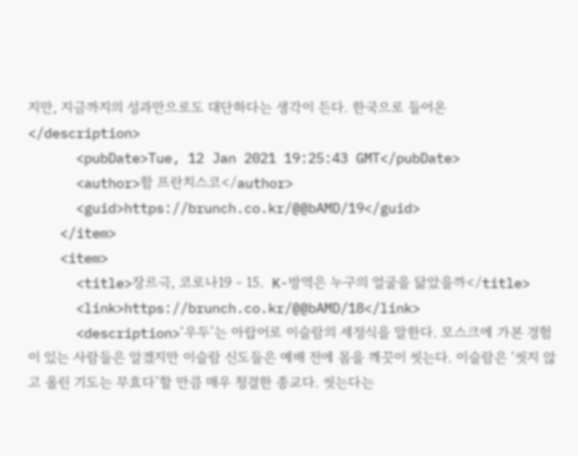지만, 지금까지의 성과만으로도 대단하다는 생각이 든다. 한국으로 들어온</description>
      <pubDate>Tue, 12 Jan 2021 19:25:43 GMT</pubDate>
      <author>함 프란치스코</author>
      <guid>https://brunch.co.kr/@@bAMD/19</guid>
    </item>
    <item>
      <title>장르극, 코로나19 - 15.  K-방역은 누구의 얼굴을 닮았을까</title>
      <link>https://brunch.co.kr/@@bAMD/18</link>
      <description>‘우두’는 아랍어로 이슬람의 세정식을 말한다. 모스크에 가본 경험이 있는 사람들은 알겠지만 이슬람 신도들은 예배 전에 몸을 깨끗이 씻는다. 이슬람은 ‘씻지 않고 올린 기도는 무효다’할 만큼 매우 청결한 종교다. 씻는다는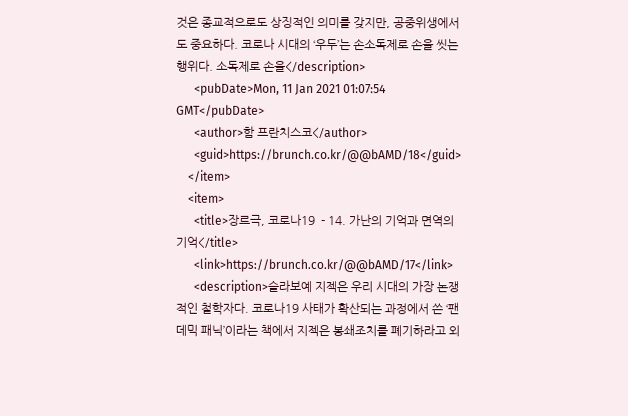것은 종교적으로도 상징적인 의미를 갖지만, 공중위생에서도 중요하다. 코로나 시대의 ‘우두’는 손소독제로 손을 씻는 행위다. 소독제로 손을</description>
      <pubDate>Mon, 11 Jan 2021 01:07:54 GMT</pubDate>
      <author>함 프란치스코</author>
      <guid>https://brunch.co.kr/@@bAMD/18</guid>
    </item>
    <item>
      <title>장르극, 코로나19  - 14. 가난의 기억과 면역의 기억</title>
      <link>https://brunch.co.kr/@@bAMD/17</link>
      <description>슬라보예 지젝은 우리 시대의 가장 논쟁적인 철학자다. 코로나19 사태가 확산되는 과정에서 쓴 ‘팬데믹 패닉’이라는 책에서 지젝은 봉쇄조치를 폐기하라고 외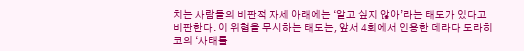치는 사람들의 비판적 자세 아래에는 ‘알고 싶지 않아’라는 태도가 있다고 비판한다. 이 위협을 무시하는 태도는, 앞서 4회에서 인용한 데라다 도라히코의 ‘사태를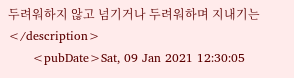두려워하지 않고 넘기거나 두려워하며 지내기는</description>
      <pubDate>Sat, 09 Jan 2021 12:30:05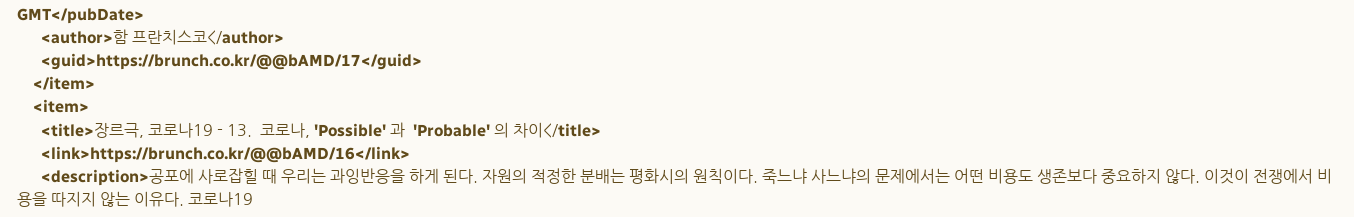GMT</pubDate>
      <author>함 프란치스코</author>
      <guid>https://brunch.co.kr/@@bAMD/17</guid>
    </item>
    <item>
      <title>장르극, 코로나19 - 13.  코로나, 'Possible' 과  'Probable' 의 차이</title>
      <link>https://brunch.co.kr/@@bAMD/16</link>
      <description>공포에 사로잡힐 때 우리는 과잉반응을 하게 된다. 자원의 적정한 분배는 평화시의 원칙이다. 죽느냐 사느냐의 문제에서는 어떤 비용도 생존보다 중요하지 않다. 이것이 전쟁에서 비용을 따지지 않는 이유다. 코로나19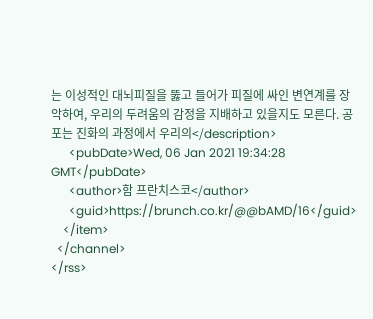는 이성적인 대뇌피질을 뚫고 들어가 피질에 싸인 변연계를 장악하여, 우리의 두려움의 감정을 지배하고 있을지도 모른다. 공포는 진화의 과정에서 우리의</description>
      <pubDate>Wed, 06 Jan 2021 19:34:28 GMT</pubDate>
      <author>함 프란치스코</author>
      <guid>https://brunch.co.kr/@@bAMD/16</guid>
    </item>
  </channel>
</rss>